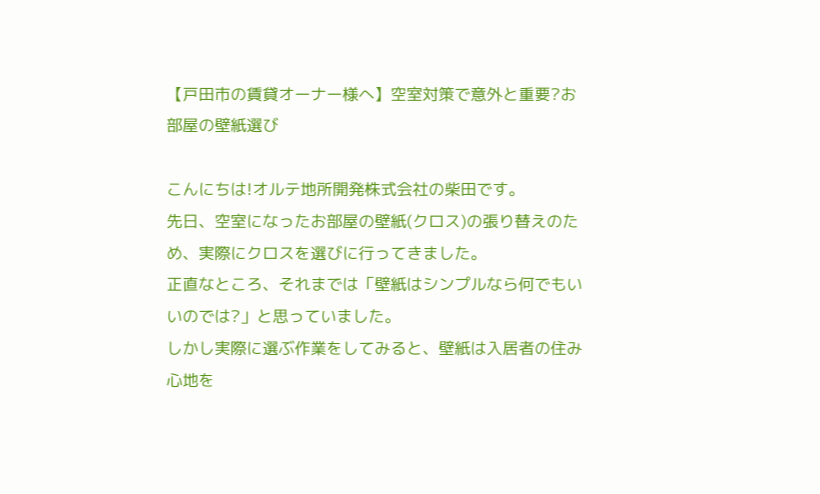【戸田市の賃貸オーナー様へ】空室対策で意外と重要?お部屋の壁紙選び

こんにちは!オルテ地所開発株式会社の柴田です。
先日、空室になったお部屋の壁紙(クロス)の張り替えのため、実際にクロスを選びに行ってきました。
正直なところ、それまでは「壁紙はシンプルなら何でもいいのでは?」と思っていました。
しかし実際に選ぶ作業をしてみると、壁紙は入居者の住み心地を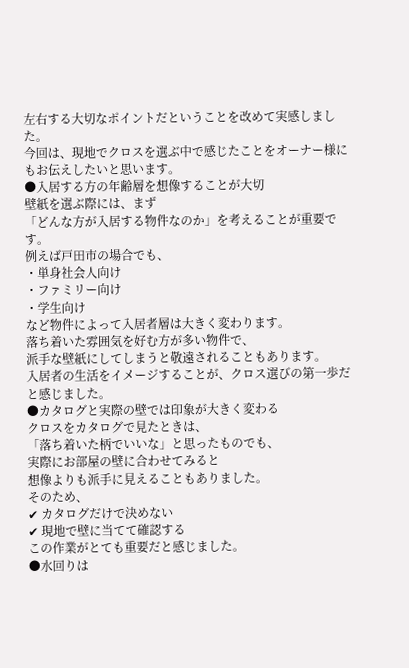左右する大切なポイントだということを改めて実感しました。
今回は、現地でクロスを選ぶ中で感じたことをオーナー様にもお伝えしたいと思います。
●入居する方の年齢層を想像することが大切
壁紙を選ぶ際には、まず
「どんな方が入居する物件なのか」を考えることが重要です。
例えば戸田市の場合でも、
・単身社会人向け
・ファミリー向け
・学生向け
など物件によって入居者層は大きく変わります。
落ち着いた雰囲気を好む方が多い物件で、
派手な壁紙にしてしまうと敬遠されることもあります。
入居者の生活をイメージすることが、クロス選びの第一歩だと感じました。
●カタログと実際の壁では印象が大きく変わる
クロスをカタログで見たときは、
「落ち着いた柄でいいな」と思ったものでも、
実際にお部屋の壁に合わせてみると
想像よりも派手に見えることもありました。
そのため、
✔ カタログだけで決めない
✔ 現地で壁に当てて確認する
この作業がとても重要だと感じました。
●水回りは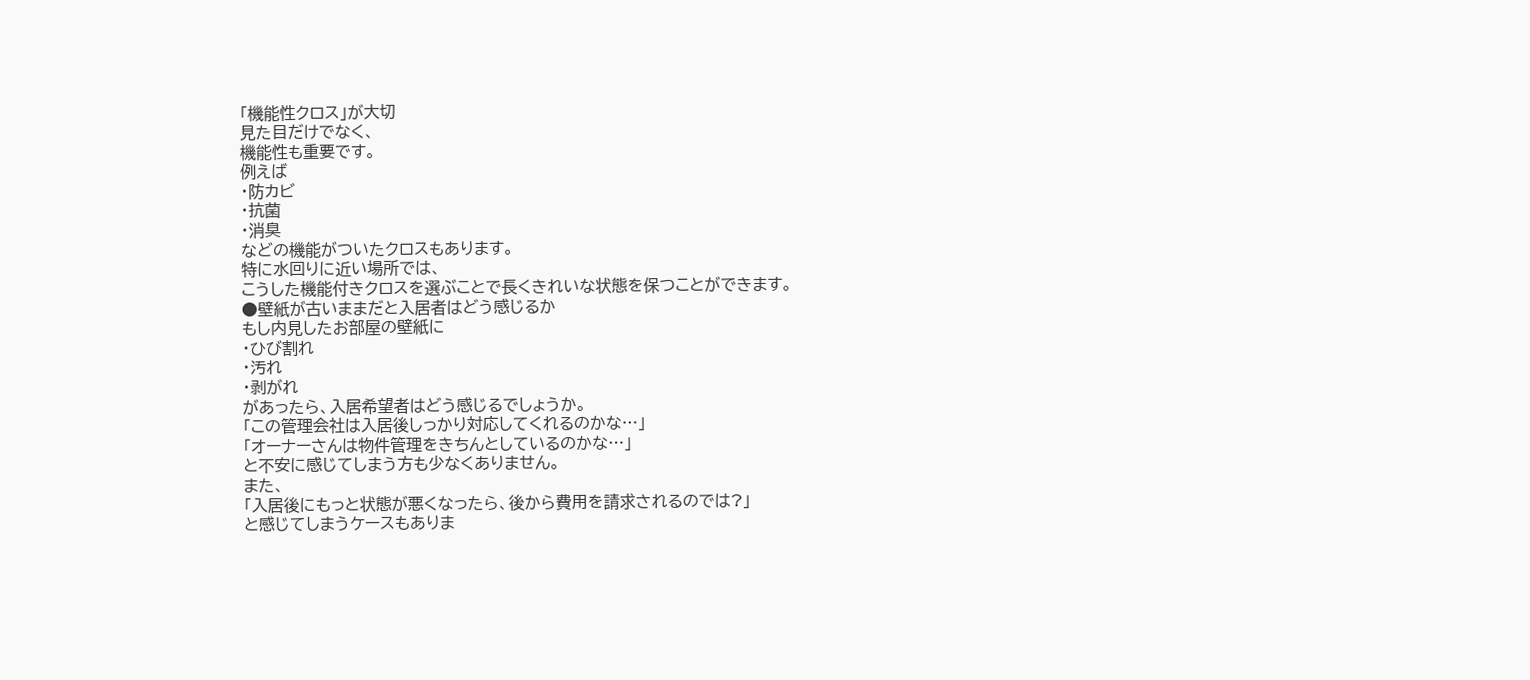「機能性クロス」が大切
見た目だけでなく、
機能性も重要です。
例えば
・防カビ
・抗菌
・消臭
などの機能がついたクロスもあります。
特に水回りに近い場所では、
こうした機能付きクロスを選ぶことで長くきれいな状態を保つことができます。
●壁紙が古いままだと入居者はどう感じるか
もし内見したお部屋の壁紙に
・ひび割れ
・汚れ
・剥がれ
があったら、入居希望者はどう感じるでしょうか。
「この管理会社は入居後しっかり対応してくれるのかな…」
「オーナーさんは物件管理をきちんとしているのかな…」
と不安に感じてしまう方も少なくありません。
また、
「入居後にもっと状態が悪くなったら、後から費用を請求されるのでは?」
と感じてしまうケースもありま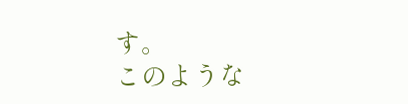す。
このような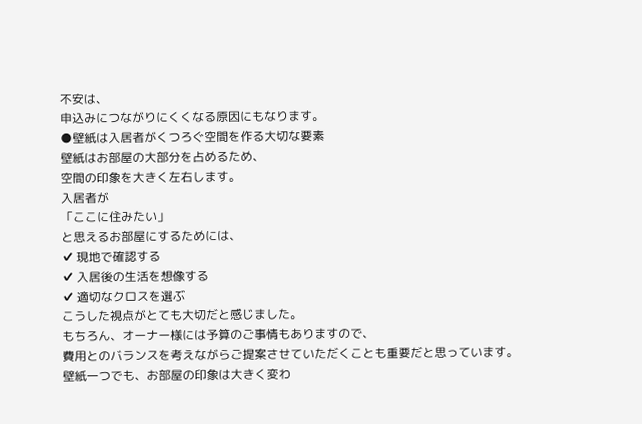不安は、
申込みにつながりにくくなる原因にもなります。
●壁紙は入居者がくつろぐ空間を作る大切な要素
壁紙はお部屋の大部分を占めるため、
空間の印象を大きく左右します。
入居者が
「ここに住みたい」
と思えるお部屋にするためには、
✔ 現地で確認する
✔ 入居後の生活を想像する
✔ 適切なクロスを選ぶ
こうした視点がとても大切だと感じました。
もちろん、オーナー様には予算のご事情もありますので、
費用とのバランスを考えながらご提案させていただくことも重要だと思っています。
壁紙一つでも、お部屋の印象は大きく変わ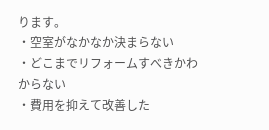ります。
・空室がなかなか決まらない
・どこまでリフォームすべきかわからない
・費用を抑えて改善した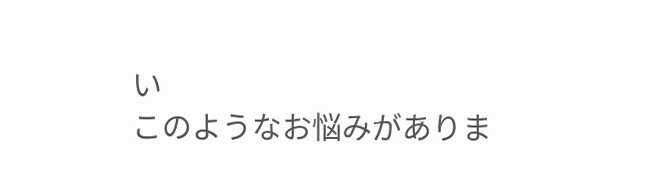い
このようなお悩みがありま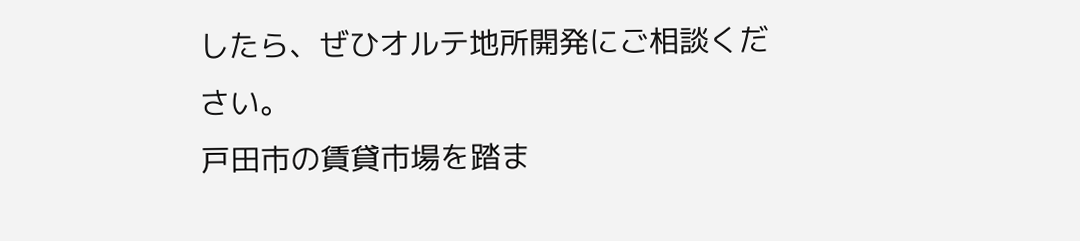したら、ぜひオルテ地所開発にご相談ください。
戸田市の賃貸市場を踏ま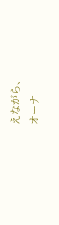えながら、
オーナ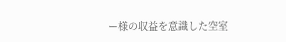ー様の収益を意識した空室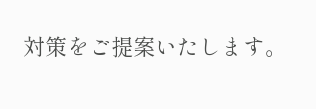対策をご提案いたします。